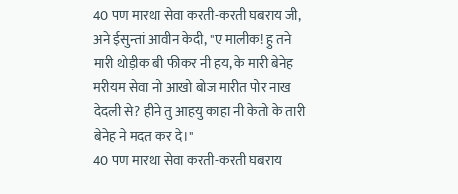40 पण मारथा सेवा करती-करती घबराय जी, अने ईसुन्तां आवीन केदी, "ए मालीक! ह़ु तने मारी थोड़ीक बी फीकर नी हय, के मारी बेनेह मरीयम सेवा नो आखो बोज मारीत पोर नाख देदली से? हीने तु आहयु काहा नी केतो के तारी बेनेह ने मदत कर दे।"
40 पण मारथा सेवा करती-करती घबराय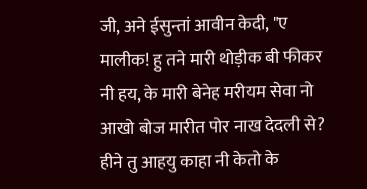जी, अने ईसुन्तां आवीन केदी, "ए मालीक! ह़ु तने मारी थोड़ीक बी फीकर नी हय, के मारी बेनेह मरीयम सेवा नो आखो बोज मारीत पोर नाख देदली से? हीने तु आहयु काहा नी केतो के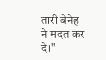तारी बेनेह ने मदत कर दे।"